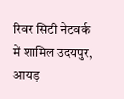रिवर सिटी नेटवर्क में शामिल उदयपुर, आयड़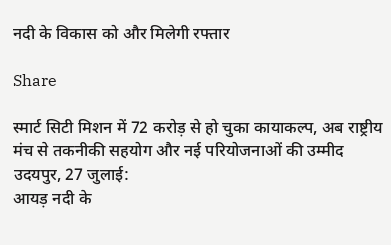नदी के विकास को और मिलेगी रफ्तार

Share

स्मार्ट सिटी मिशन में 72 करोड़ से हो चुका कायाकल्प, अब राष्ट्रीय मंच से तकनीकी सहयोग और नई परियोजनाओं की उम्मीद
उदयपुर, 27 जुलाई:
आयड़ नदी के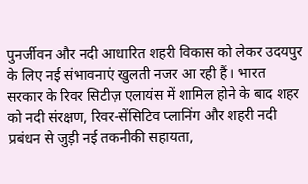पुनर्जीवन और नदी आधारित शहरी विकास को लेकर उदयपुर के लिए नई संभावनाएं खुलती नजर आ रही हैं। भारत सरकार के रिवर सिटीज़ एलायंस में शामिल होने के बाद शहर को नदी संरक्षण, रिवर-सेंसिटिव प्लानिंग और शहरी नदी प्रबंधन से जुड़ी नई तकनीकी सहायता,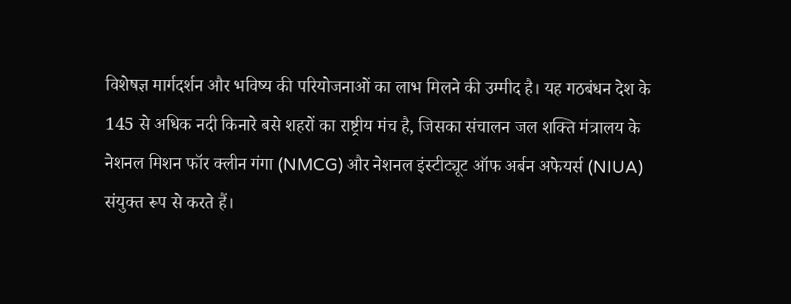विशेषज्ञ मार्गदर्शन और भविष्य की परियोजनाओं का लाभ मिलने की उम्मीद है। यह गठबंधन देश के 145 से अधिक नदी किनारे बसे शहरों का राष्ट्रीय मंच है, जिसका संचालन जल शक्ति मंत्रालय के नेशनल मिशन फॉर क्लीन गंगा (NMCG) और नेशनल इंस्टीट्यूट ऑफ अर्बन अफेयर्स (NIUA) संयुक्त रूप से करते हैं।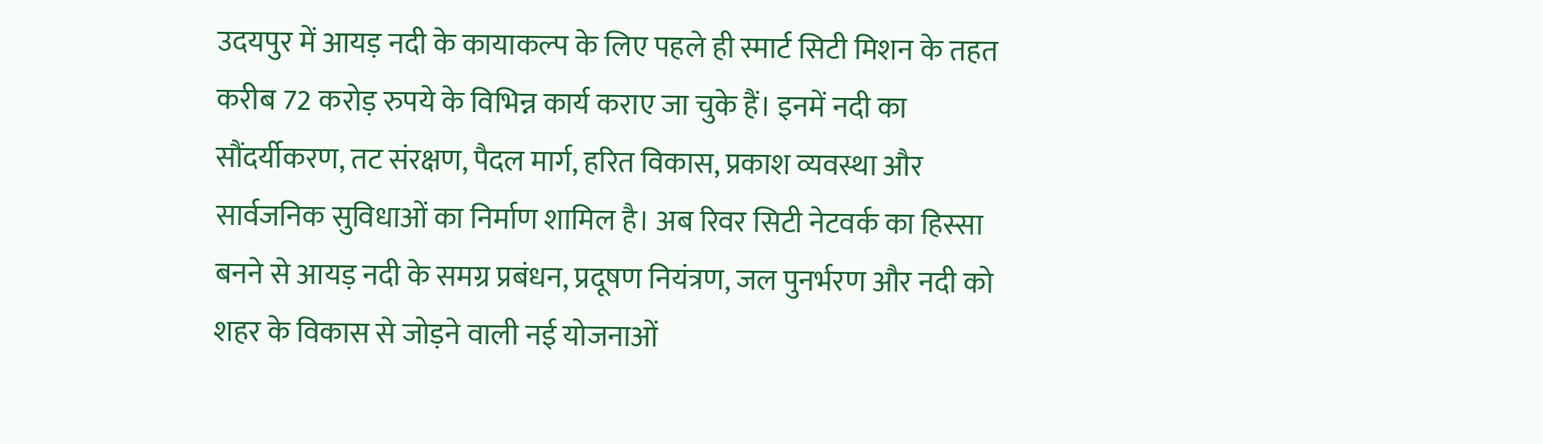उदयपुर में आयड़ नदी के कायाकल्प के लिए पहले ही स्मार्ट सिटी मिशन के तहत करीब 72 करोड़ रुपये के विभिन्न कार्य कराए जा चुके हैं। इनमें नदी का सौंदर्यीकरण, तट संरक्षण, पैदल मार्ग, हरित विकास, प्रकाश व्यवस्था और सार्वजनिक सुविधाओं का निर्माण शामिल है। अब रिवर सिटी नेटवर्क का हिस्सा बनने से आयड़ नदी के समग्र प्रबंधन, प्रदूषण नियंत्रण, जल पुनर्भरण और नदी को शहर के विकास से जोड़ने वाली नई योजनाओं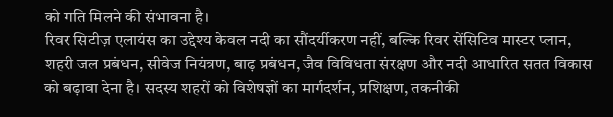को गति मिलने की संभावना है।
रिवर सिटीज़ एलायंस का उद्देश्य केवल नदी का सौंदर्यीकरण नहीं, बल्कि रिवर सेंसिटिव मास्टर प्लान, शहरी जल प्रबंधन, सीवेज नियंत्रण, बाढ़ प्रबंधन, जैव विविधता संरक्षण और नदी आधारित सतत विकास को बढ़ावा देना है। सदस्य शहरों को विशेषज्ञों का मार्गदर्शन, प्रशिक्षण, तकनीकी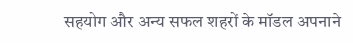सहयोग और अन्य सफल शहरों के मॉडल अपनाने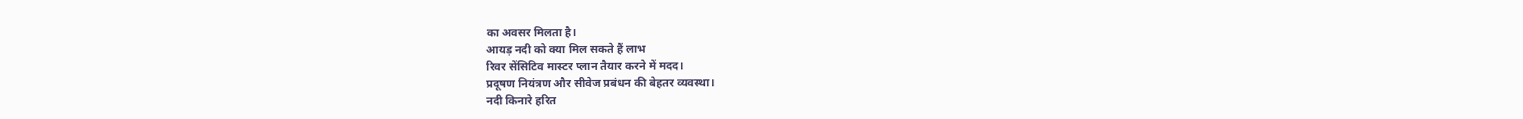का अवसर मिलता है।
आयड़ नदी को क्या मिल सकते हैं लाभ
रिवर सेंसिटिव मास्टर प्लान तैयार करने में मदद।
प्रदूषण नियंत्रण और सीवेज प्रबंधन की बेहतर व्यवस्था।
नदी किनारे हरित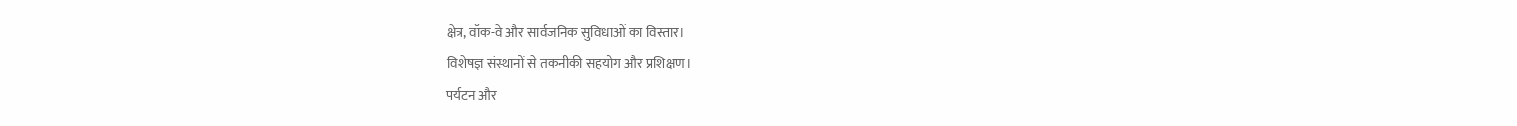क्षेत्र, वॉक-वे और सार्वजनिक सुविधाओं का विस्तार।
विशेषज्ञ संस्थानों से तकनीकी सहयोग और प्रशिक्षण।
पर्यटन और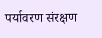पर्यावरण संरक्षण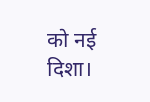को नई दिशा।